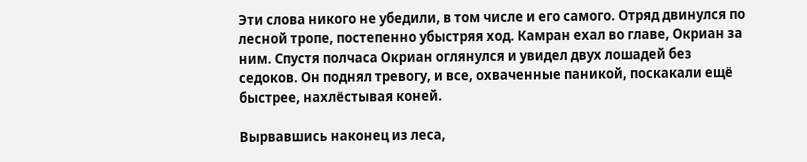Эти слова никого не убедили, в том числе и его самого. Отряд двинулся по лесной тропе, постепенно убыстряя ход. Камран ехал во главе, Окриан за ним. Спустя полчаса Окриан оглянулся и увидел двух лошадей без седоков. Он поднял тревогу, и все, охваченные паникой, поскакали ещё быстрее, нахлёстывая коней.

Вырвавшись наконец из леса,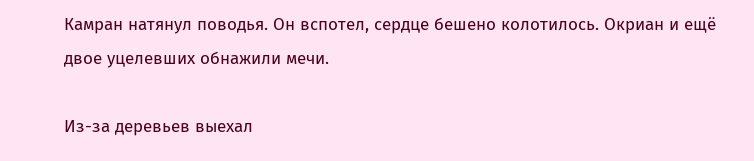Камран натянул поводья. Он вспотел, сердце бешено колотилось. Окриан и ещё двое уцелевших обнажили мечи.

Из-за деревьев выехал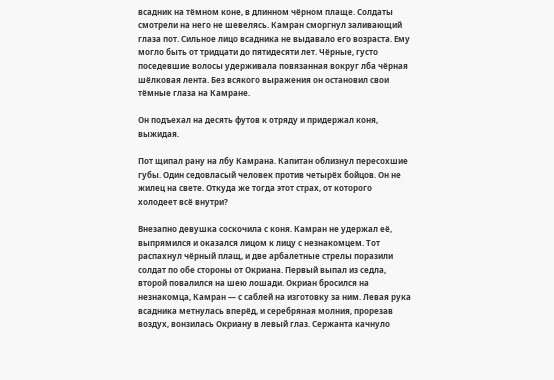всадник на тёмном коне, в длинном чёрном плаще. Солдаты смотрели на него не шевелясь. Камран сморгнул заливающий глаза пот. Сильное лицо всадника не выдавало его возраста. Ему могло быть от тридцати до пятидесяти лет. Чёрные, густо поседевшие волосы удерживала повязанная вокруг лба чёрная шёлковая лента. Без всякого выражения он остановил свои тёмные глаза на Камране.

Он подъехал на десять футов к отряду и придержал коня, выжидая.

Пот щипал рану на лбу Камрана. Капитан облизнул пересохшие губы. Один седовласый человек против четырёх бойцов. Он не жилец на свете. Откуда же тогда этот страх, от которого холодеет всё внутри?

Внезапно девушка соскочила с коня. Камран не удержал её, выпрямился и оказался лицом к лицу с незнакомцем. Тот распахнул чёрный плащ, и две арбалетные стрелы поразили солдат по обе стороны от Окриана. Первый выпал из седла, второй повалился на шею лошади. Окриан бросился на незнакомца, Камран — с саблей на изготовку за ним. Левая рука всадника метнулась вперёд, и серебряная молния, прорезав воздух, вонзилась Окриану в левый глаз. Сержанта качнуло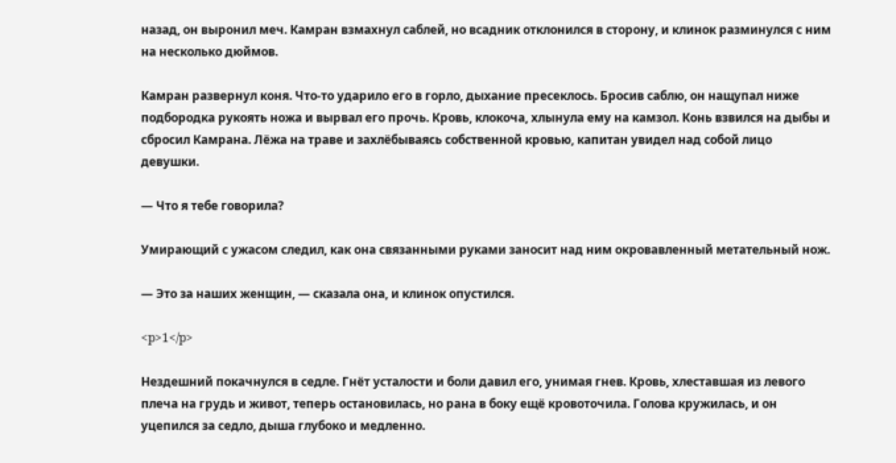назад, он выронил меч. Камран взмахнул саблей, но всадник отклонился в сторону, и клинок разминулся с ним на несколько дюймов.

Камран развернул коня. Что-то ударило его в горло, дыхание пресеклось. Бросив саблю, он нащупал ниже подбородка рукоять ножа и вырвал его прочь. Кровь, клокоча, хлынула ему на камзол. Конь взвился на дыбы и сбросил Камрана. Лёжа на траве и захлёбываясь собственной кровью, капитан увидел над собой лицо девушки.

— Что я тебе говорила?

Умирающий с ужасом следил, как она связанными руками заносит над ним окровавленный метательный нож.

— Это за наших женщин, — сказала она, и клинок опустился.

<p>1</p>

Нездешний покачнулся в седле. Гнёт усталости и боли давил его, унимая гнев. Кровь, хлеставшая из левого плеча на грудь и живот, теперь остановилась, но рана в боку ещё кровоточила. Голова кружилась, и он уцепился за седло, дыша глубоко и медленно.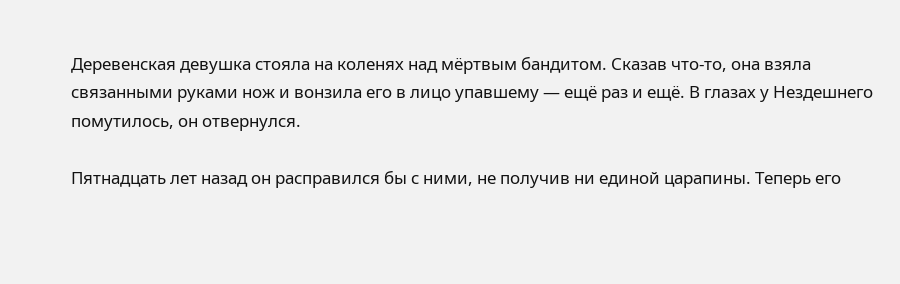Деревенская девушка стояла на коленях над мёртвым бандитом. Сказав что-то, она взяла связанными руками нож и вонзила его в лицо упавшему — ещё раз и ещё. В глазах у Нездешнего помутилось, он отвернулся.

Пятнадцать лет назад он расправился бы с ними, не получив ни единой царапины. Теперь его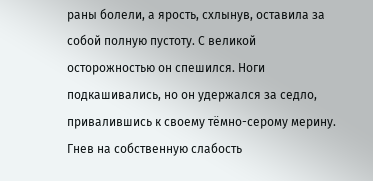раны болели, а ярость, схлынув, оставила за собой полную пустоту. С великой осторожностью он спешился. Ноги подкашивались, но он удержался за седло, привалившись к своему тёмно-серому мерину. Гнев на собственную слабость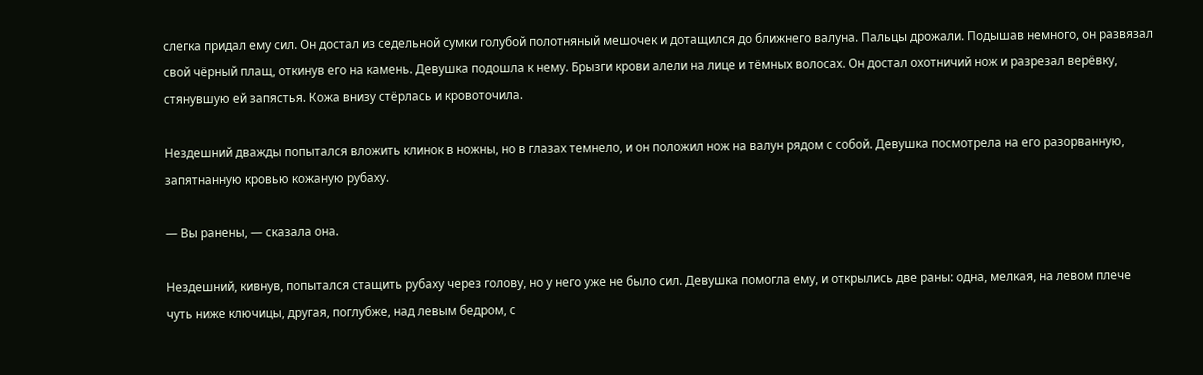слегка придал ему сил. Он достал из седельной сумки голубой полотняный мешочек и дотащился до ближнего валуна. Пальцы дрожали. Подышав немного, он развязал свой чёрный плащ, откинув его на камень. Девушка подошла к нему. Брызги крови алели на лице и тёмных волосах. Он достал охотничий нож и разрезал верёвку, стянувшую ей запястья. Кожа внизу стёрлась и кровоточила.

Нездешний дважды попытался вложить клинок в ножны, но в глазах темнело, и он положил нож на валун рядом с собой. Девушка посмотрела на его разорванную, запятнанную кровью кожаную рубаху.

— Вы ранены, — сказала она.

Нездешний, кивнув, попытался стащить рубаху через голову, но у него уже не было сил. Девушка помогла ему, и открылись две раны: одна, мелкая, на левом плече чуть ниже ключицы, другая, поглубже, над левым бедром, с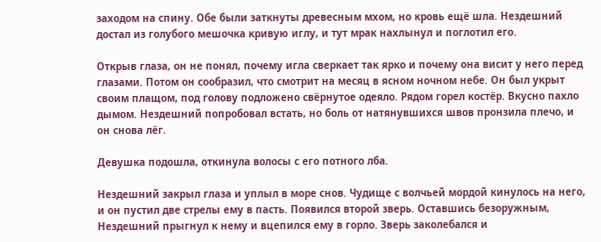заходом на спину. Обе были заткнуты древесным мхом, но кровь ещё шла. Нездешний достал из голубого мешочка кривую иглу, и тут мрак нахлынул и поглотил его.

Открыв глаза, он не понял, почему игла сверкает так ярко и почему она висит у него перед глазами. Потом он сообразил, что смотрит на месяц в ясном ночном небе. Он был укрыт своим плащом, под голову подложено свёрнутое одеяло. Рядом горел костёр. Вкусно пахло дымом. Нездешний попробовал встать, но боль от натянувшихся швов пронзила плечо, и он снова лёг.

Девушка подошла, откинула волосы с его потного лба.

Нездешний закрыл глаза и уплыл в море снов. Чудище с волчьей мордой кинулось на него, и он пустил две стрелы ему в пасть. Появился второй зверь. Оставшись безоружным, Нездешний прыгнул к нему и вцепился ему в горло. Зверь заколебался и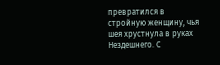превратился в стройную женщину, чья шея хрустнула в руках Нездешнего. С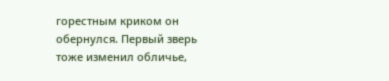горестным криком он обернулся. Первый зверь тоже изменил обличье,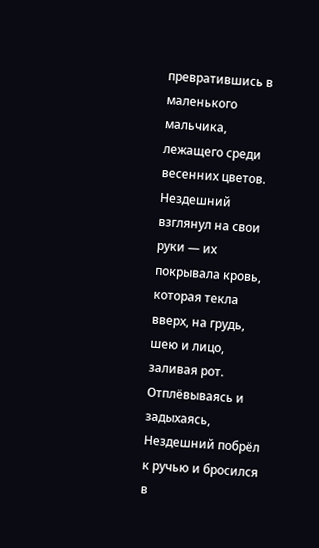превратившись в маленького мальчика, лежащего среди весенних цветов. Нездешний взглянул на свои руки — их покрывала кровь, которая текла вверх, на грудь, шею и лицо, заливая рот. Отплёвываясь и задыхаясь, Нездешний побрёл к ручью и бросился в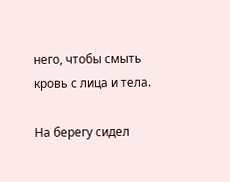него, чтобы смыть кровь с лица и тела.

На берегу сидел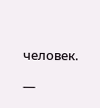человек.

—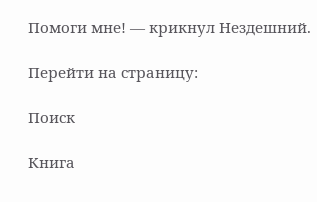Помоги мне! — крикнул Нездешний.

Перейти на страницу:

Поиск

Книга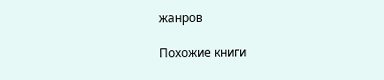жанров

Похожие книги